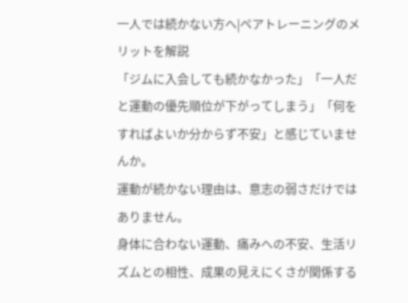一人では続かない方へ|ペアトレーニングのメリットを解説
「ジムに入会しても続かなかった」「一人だと運動の優先順位が下がってしまう」「何をすればよいか分からず不安」と感じていませんか。
運動が続かない理由は、意志の弱さだけではありません。
身体に合わない運動、痛みへの不安、生活リズムとの相性、成果の見えにくさが関係する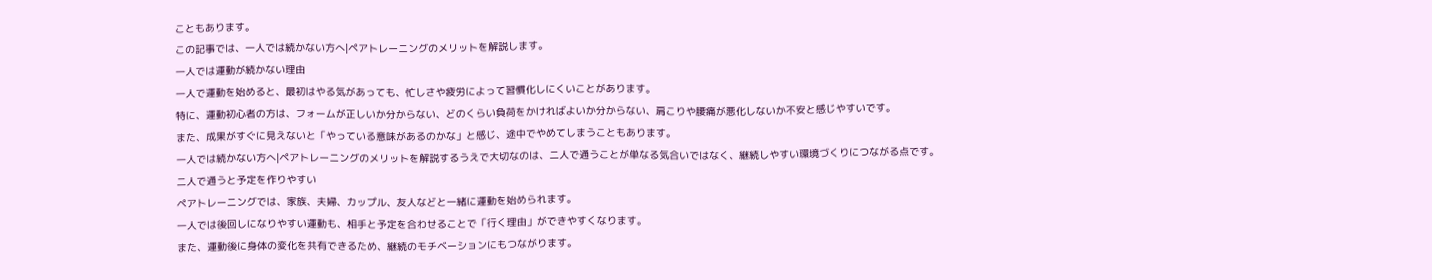こともあります。
この記事では、一人では続かない方へ|ペアトレーニングのメリットを解説します。
一人では運動が続かない理由
一人で運動を始めると、最初はやる気があっても、忙しさや疲労によって習慣化しにくいことがあります。
特に、運動初心者の方は、フォームが正しいか分からない、どのくらい負荷をかければよいか分からない、肩こりや腰痛が悪化しないか不安と感じやすいです。
また、成果がすぐに見えないと「やっている意味があるのかな」と感じ、途中でやめてしまうこともあります。
一人では続かない方へ|ペアトレーニングのメリットを解説するうえで大切なのは、二人で通うことが単なる気合いではなく、継続しやすい環境づくりにつながる点です。
二人で通うと予定を作りやすい
ペアトレーニングでは、家族、夫婦、カップル、友人などと一緒に運動を始められます。
一人では後回しになりやすい運動も、相手と予定を合わせることで「行く理由」ができやすくなります。
また、運動後に身体の変化を共有できるため、継続のモチベーションにもつながります。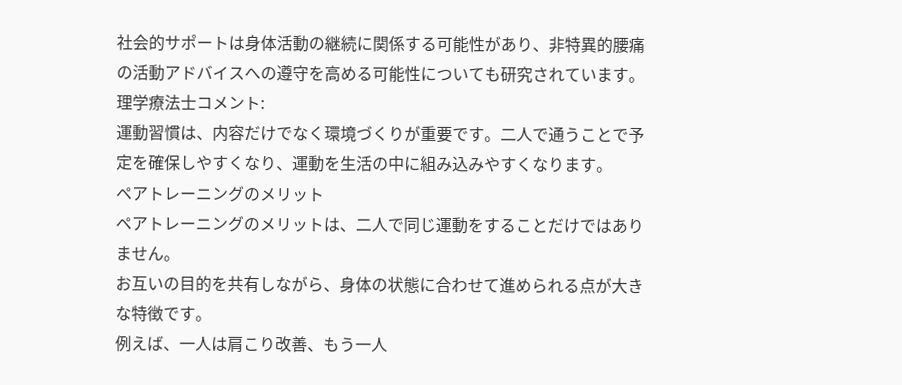社会的サポートは身体活動の継続に関係する可能性があり、非特異的腰痛の活動アドバイスへの遵守を高める可能性についても研究されています。
理学療法士コメント:
運動習慣は、内容だけでなく環境づくりが重要です。二人で通うことで予定を確保しやすくなり、運動を生活の中に組み込みやすくなります。
ペアトレーニングのメリット
ペアトレーニングのメリットは、二人で同じ運動をすることだけではありません。
お互いの目的を共有しながら、身体の状態に合わせて進められる点が大きな特徴です。
例えば、一人は肩こり改善、もう一人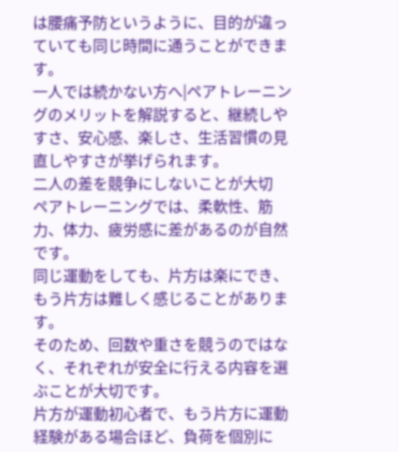は腰痛予防というように、目的が違っていても同じ時間に通うことができます。
一人では続かない方へ|ペアトレーニングのメリットを解説すると、継続しやすさ、安心感、楽しさ、生活習慣の見直しやすさが挙げられます。
二人の差を競争にしないことが大切
ペアトレーニングでは、柔軟性、筋力、体力、疲労感に差があるのが自然です。
同じ運動をしても、片方は楽にでき、もう片方は難しく感じることがあります。
そのため、回数や重さを競うのではなく、それぞれが安全に行える内容を選ぶことが大切です。
片方が運動初心者で、もう片方に運動経験がある場合ほど、負荷を個別に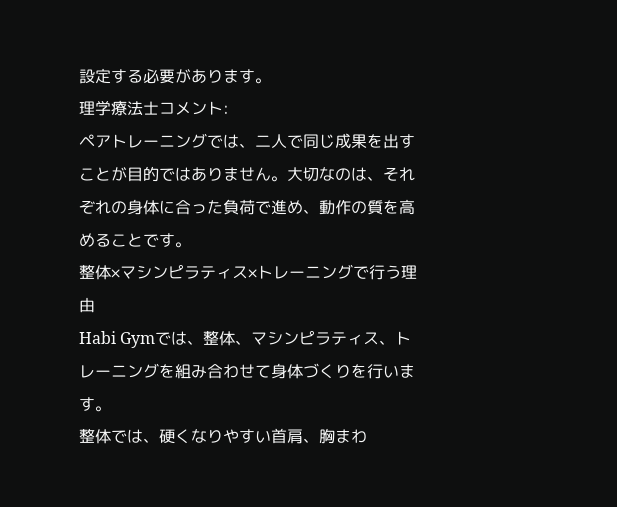設定する必要があります。
理学療法士コメント:
ペアトレーニングでは、二人で同じ成果を出すことが目的ではありません。大切なのは、それぞれの身体に合った負荷で進め、動作の質を高めることです。
整体×マシンピラティス×トレーニングで行う理由
Habi Gymでは、整体、マシンピラティス、トレーニングを組み合わせて身体づくりを行います。
整体では、硬くなりやすい首肩、胸まわ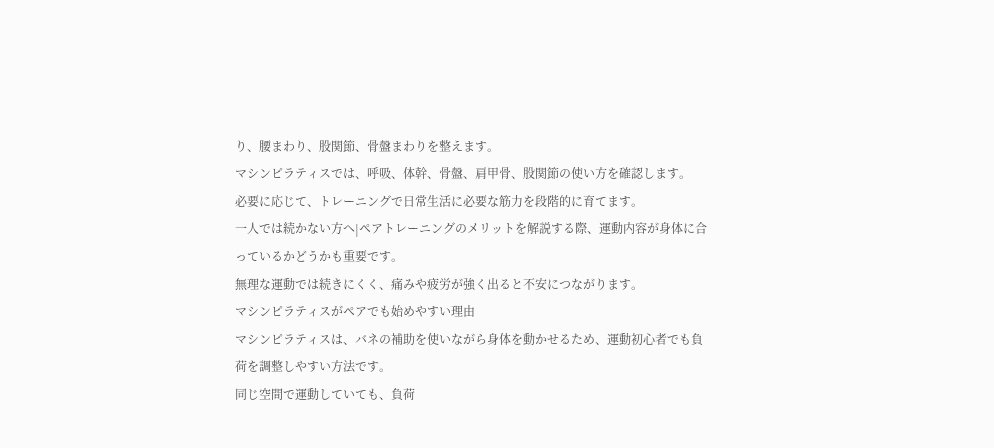り、腰まわり、股関節、骨盤まわりを整えます。
マシンピラティスでは、呼吸、体幹、骨盤、肩甲骨、股関節の使い方を確認します。
必要に応じて、トレーニングで日常生活に必要な筋力を段階的に育てます。
一人では続かない方へ|ペアトレーニングのメリットを解説する際、運動内容が身体に合っているかどうかも重要です。
無理な運動では続きにくく、痛みや疲労が強く出ると不安につながります。
マシンピラティスがペアでも始めやすい理由
マシンピラティスは、バネの補助を使いながら身体を動かせるため、運動初心者でも負荷を調整しやすい方法です。
同じ空間で運動していても、負荷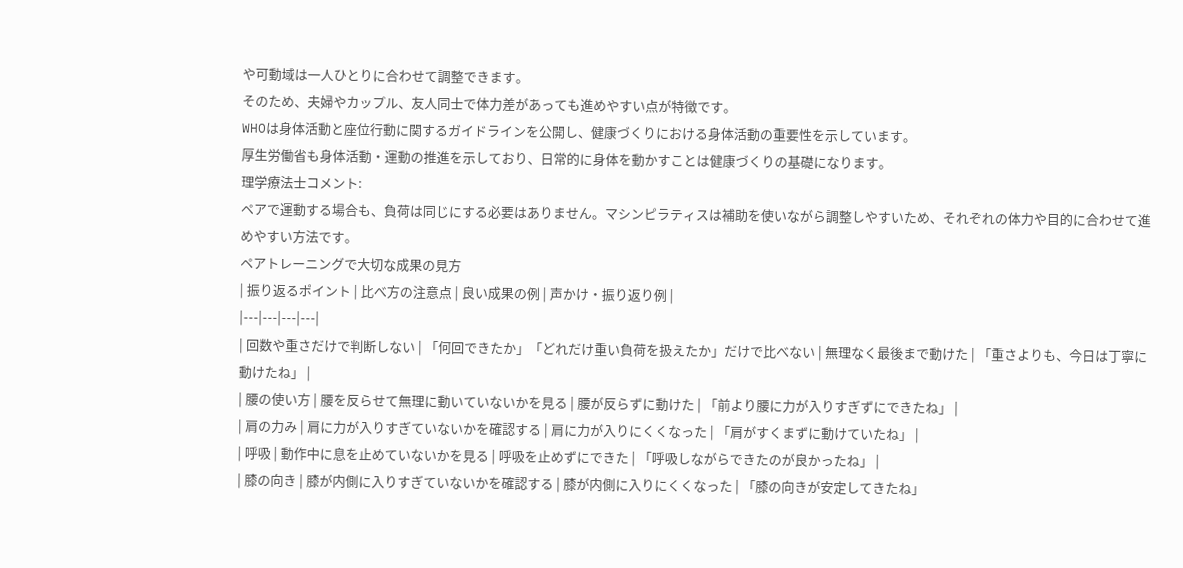や可動域は一人ひとりに合わせて調整できます。
そのため、夫婦やカップル、友人同士で体力差があっても進めやすい点が特徴です。
WHOは身体活動と座位行動に関するガイドラインを公開し、健康づくりにおける身体活動の重要性を示しています。
厚生労働省も身体活動・運動の推進を示しており、日常的に身体を動かすことは健康づくりの基礎になります。
理学療法士コメント:
ペアで運動する場合も、負荷は同じにする必要はありません。マシンピラティスは補助を使いながら調整しやすいため、それぞれの体力や目的に合わせて進めやすい方法です。
ペアトレーニングで大切な成果の見方
| 振り返るポイント | 比べ方の注意点 | 良い成果の例 | 声かけ・振り返り例 |
|---|---|---|---|
| 回数や重さだけで判断しない | 「何回できたか」「どれだけ重い負荷を扱えたか」だけで比べない | 無理なく最後まで動けた | 「重さよりも、今日は丁寧に動けたね」 |
| 腰の使い方 | 腰を反らせて無理に動いていないかを見る | 腰が反らずに動けた | 「前より腰に力が入りすぎずにできたね」 |
| 肩の力み | 肩に力が入りすぎていないかを確認する | 肩に力が入りにくくなった | 「肩がすくまずに動けていたね」 |
| 呼吸 | 動作中に息を止めていないかを見る | 呼吸を止めずにできた | 「呼吸しながらできたのが良かったね」 |
| 膝の向き | 膝が内側に入りすぎていないかを確認する | 膝が内側に入りにくくなった | 「膝の向きが安定してきたね」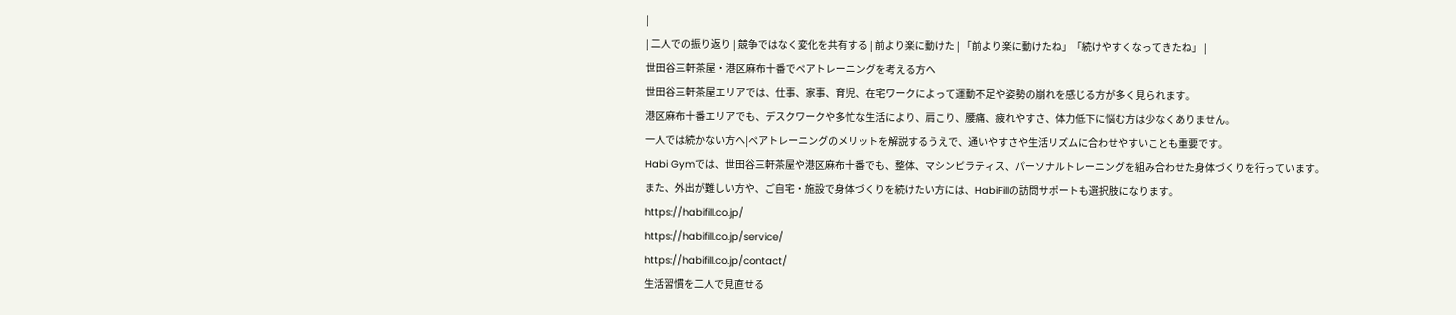|
| 二人での振り返り | 競争ではなく変化を共有する | 前より楽に動けた | 「前より楽に動けたね」「続けやすくなってきたね」 |
世田谷三軒茶屋・港区麻布十番でペアトレーニングを考える方へ
世田谷三軒茶屋エリアでは、仕事、家事、育児、在宅ワークによって運動不足や姿勢の崩れを感じる方が多く見られます。
港区麻布十番エリアでも、デスクワークや多忙な生活により、肩こり、腰痛、疲れやすさ、体力低下に悩む方は少なくありません。
一人では続かない方へ|ペアトレーニングのメリットを解説するうえで、通いやすさや生活リズムに合わせやすいことも重要です。
Habi Gymでは、世田谷三軒茶屋や港区麻布十番でも、整体、マシンピラティス、パーソナルトレーニングを組み合わせた身体づくりを行っています。
また、外出が難しい方や、ご自宅・施設で身体づくりを続けたい方には、HabiFillの訪問サポートも選択肢になります。
https://habifill.co.jp/
https://habifill.co.jp/service/
https://habifill.co.jp/contact/
生活習慣を二人で見直せる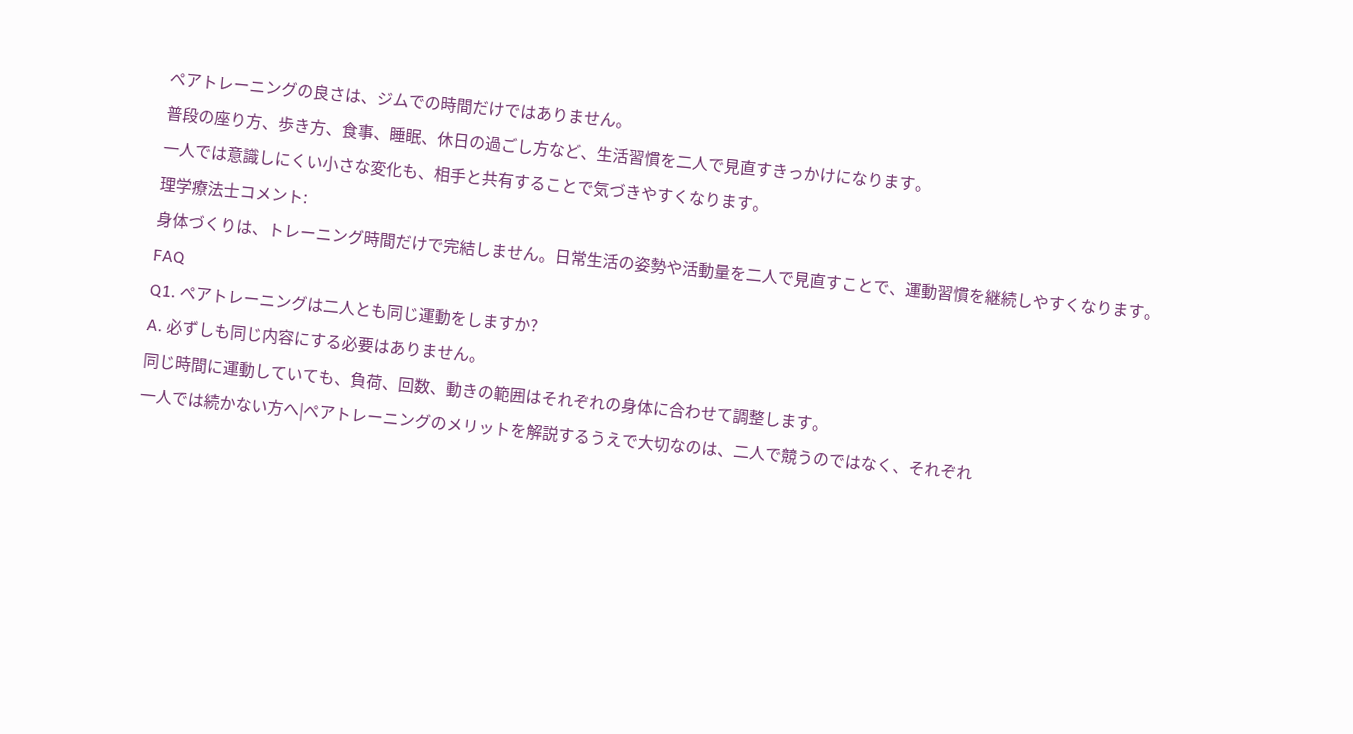ペアトレーニングの良さは、ジムでの時間だけではありません。
普段の座り方、歩き方、食事、睡眠、休日の過ごし方など、生活習慣を二人で見直すきっかけになります。
一人では意識しにくい小さな変化も、相手と共有することで気づきやすくなります。
理学療法士コメント:
身体づくりは、トレーニング時間だけで完結しません。日常生活の姿勢や活動量を二人で見直すことで、運動習慣を継続しやすくなります。
FAQ
Q1. ペアトレーニングは二人とも同じ運動をしますか?
A. 必ずしも同じ内容にする必要はありません。
同じ時間に運動していても、負荷、回数、動きの範囲はそれぞれの身体に合わせて調整します。
一人では続かない方へ|ペアトレーニングのメリットを解説するうえで大切なのは、二人で競うのではなく、それぞれ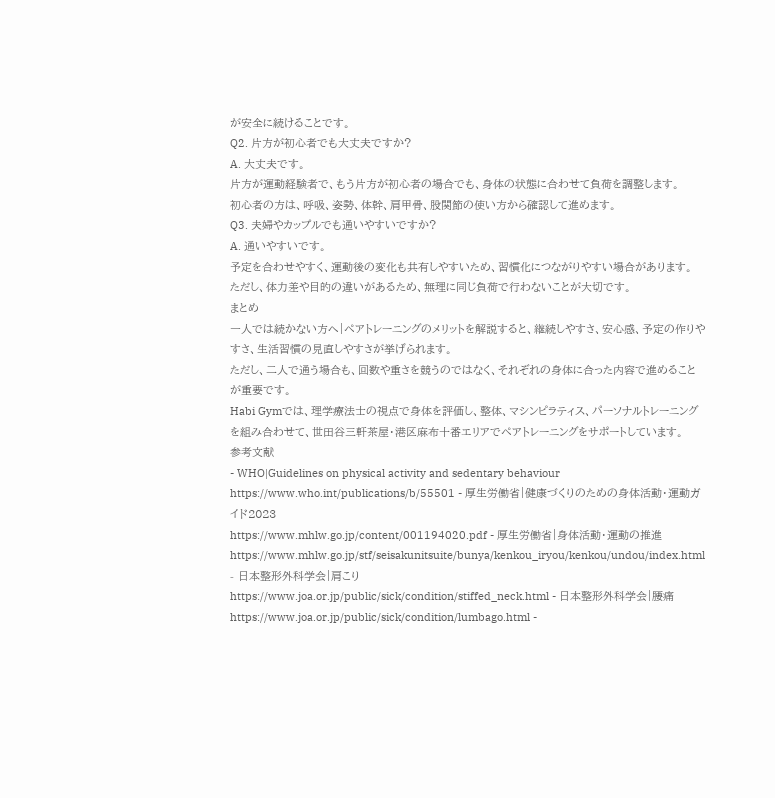が安全に続けることです。
Q2. 片方が初心者でも大丈夫ですか?
A. 大丈夫です。
片方が運動経験者で、もう片方が初心者の場合でも、身体の状態に合わせて負荷を調整します。
初心者の方は、呼吸、姿勢、体幹、肩甲骨、股関節の使い方から確認して進めます。
Q3. 夫婦やカップルでも通いやすいですか?
A. 通いやすいです。
予定を合わせやすく、運動後の変化も共有しやすいため、習慣化につながりやすい場合があります。
ただし、体力差や目的の違いがあるため、無理に同じ負荷で行わないことが大切です。
まとめ
一人では続かない方へ|ペアトレーニングのメリットを解説すると、継続しやすさ、安心感、予定の作りやすさ、生活習慣の見直しやすさが挙げられます。
ただし、二人で通う場合も、回数や重さを競うのではなく、それぞれの身体に合った内容で進めることが重要です。
Habi Gymでは、理学療法士の視点で身体を評価し、整体、マシンピラティス、パーソナルトレーニングを組み合わせて、世田谷三軒茶屋・港区麻布十番エリアでペアトレーニングをサポートしています。
参考文献
- WHO|Guidelines on physical activity and sedentary behaviour
https://www.who.int/publications/b/55501 - 厚生労働省|健康づくりのための身体活動・運動ガイド2023
https://www.mhlw.go.jp/content/001194020.pdf - 厚生労働省|身体活動・運動の推進
https://www.mhlw.go.jp/stf/seisakunitsuite/bunya/kenkou_iryou/kenkou/undou/index.html - 日本整形外科学会|肩こり
https://www.joa.or.jp/public/sick/condition/stiffed_neck.html - 日本整形外科学会|腰痛
https://www.joa.or.jp/public/sick/condition/lumbago.html -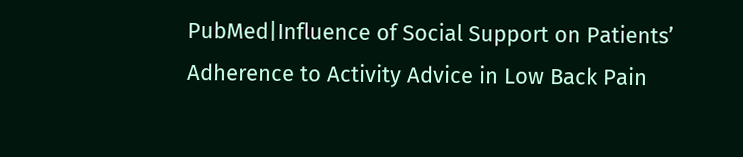PubMed|Influence of Social Support on Patients’ Adherence to Activity Advice in Low Back Pain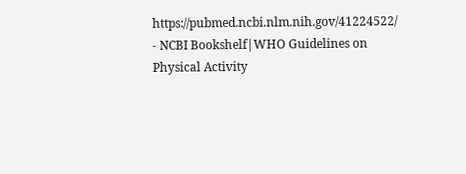https://pubmed.ncbi.nlm.nih.gov/41224522/ - NCBI Bookshelf|WHO Guidelines on Physical Activity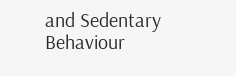and Sedentary Behaviour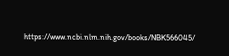https://www.ncbi.nlm.nih.gov/books/NBK566045/